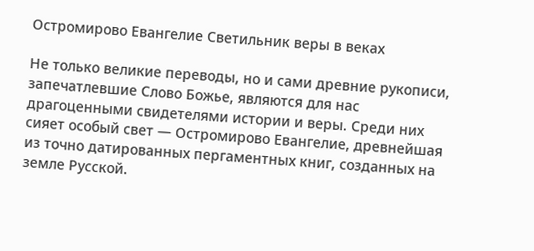Остромирово Евангелие Светильник веры в веках

Не только великие переводы, но и сами древние рукописи, запечатлевшие Слово Божье, являются для нас драгоценными свидетелями истории и веры. Среди них сияет особый свет — Остромирово Евангелие, древнейшая из точно датированных пергаментных книг, созданных на земле Русской.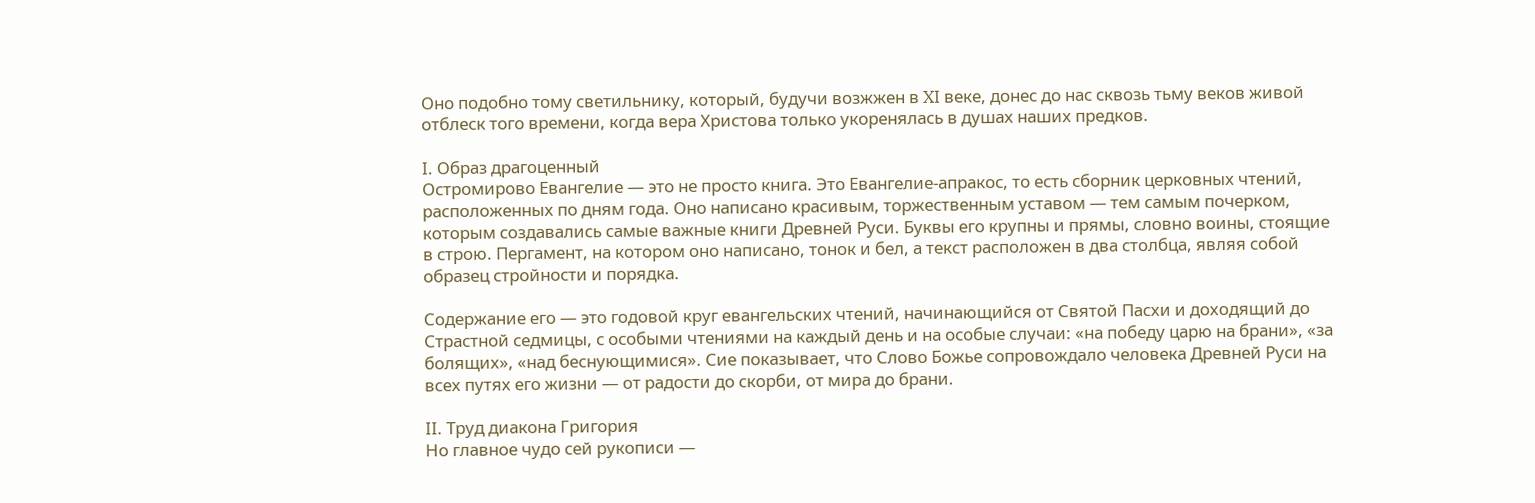Оно подобно тому светильнику, который, будучи возжжен в XI веке, донес до нас сквозь тьму веков живой отблеск того времени, когда вера Христова только укоренялась в душах наших предков.

I. Образ драгоценный
Остромирово Евангелие — это не просто книга. Это Евангелие-апракос, то есть сборник церковных чтений, расположенных по дням года. Оно написано красивым, торжественным уставом — тем самым почерком, которым создавались самые важные книги Древней Руси. Буквы его крупны и прямы, словно воины, стоящие в строю. Пергамент, на котором оно написано, тонок и бел, а текст расположен в два столбца, являя собой образец стройности и порядка.

Содержание его — это годовой круг евангельских чтений, начинающийся от Святой Пасхи и доходящий до Страстной седмицы, с особыми чтениями на каждый день и на особые случаи: «на победу царю на брани», «за болящих», «над беснующимися». Сие показывает, что Слово Божье сопровождало человека Древней Руси на всех путях его жизни — от радости до скорби, от мира до брани.

II. Труд диакона Григория
Но главное чудо сей рукописи —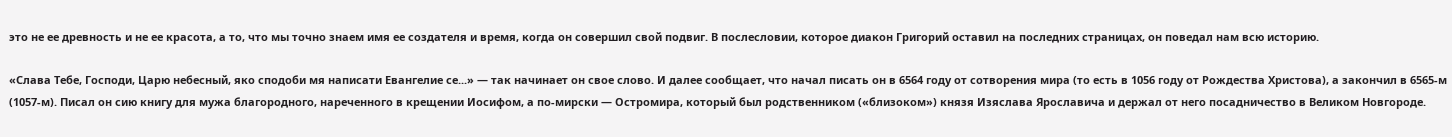это не ее древность и не ее красота, а то, что мы точно знаем имя ее создателя и время, когда он совершил свой подвиг. В послесловии, которое диакон Григорий оставил на последних страницах, он поведал нам всю историю.

«Слава Тебе, Господи, Царю небесный, яко сподоби мя написати Евангелие се...» — так начинает он свое слово. И далее сообщает, что начал писать он в 6564 году от сотворения мира (то есть в 1056 году от Рождества Христова), а закончил в 6565-м (1057-м). Писал он сию книгу для мужа благородного, нареченного в крещении Иосифом, а по-мирски — Остромира, который был родственником («близоком») князя Изяслава Ярославича и держал от него посадничество в Великом Новгороде.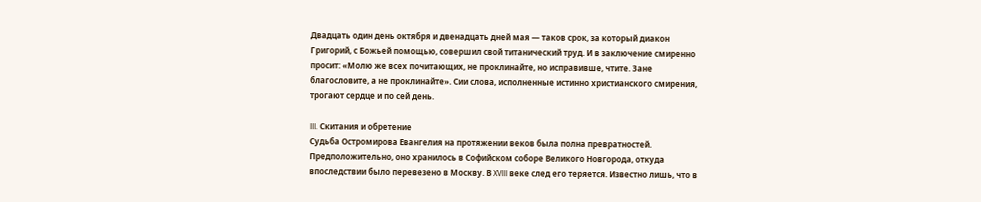Двадцать один день октября и двенадцать дней мая — таков срок, за который диакон Григорий, с Божьей помощью, совершил свой титанический труд. И в заключение смиренно просит: «Молю же всех почитающих, не проклинайте, но исправивше, чтите. Зане благословите, а не проклинайте». Сии слова, исполненные истинно христианского смирения, трогают сердце и по сей день.

III. Скитания и обретение
Судьба Остромирова Евангелия на протяжении веков была полна превратностей. Предположительно, оно хранилось в Софийском соборе Великого Новгорода, откуда впоследствии было перевезено в Москву. В XVIII веке след его теряется. Известно лишь, что в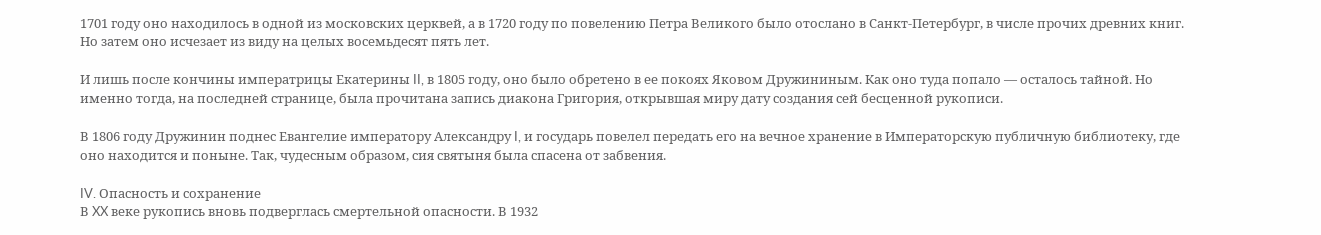1701 году оно находилось в одной из московских церквей, а в 1720 году по повелению Петра Великого было отослано в Санкт-Петербург, в числе прочих древних книг. Но затем оно исчезает из виду на целых восемьдесят пять лет.

И лишь после кончины императрицы Екатерины II, в 1805 году, оно было обретено в ее покоях Яковом Дружининым. Как оно туда попало — осталось тайной. Но именно тогда, на последней странице, была прочитана запись диакона Григория, открывшая миру дату создания сей бесценной рукописи.

В 1806 году Дружинин поднес Евангелие императору Александру I, и государь повелел передать его на вечное хранение в Императорскую публичную библиотеку, где оно находится и поныне. Так, чудесным образом, сия святыня была спасена от забвения.

IV. Опасность и сохранение
В XX веке рукопись вновь подверглась смертельной опасности. В 1932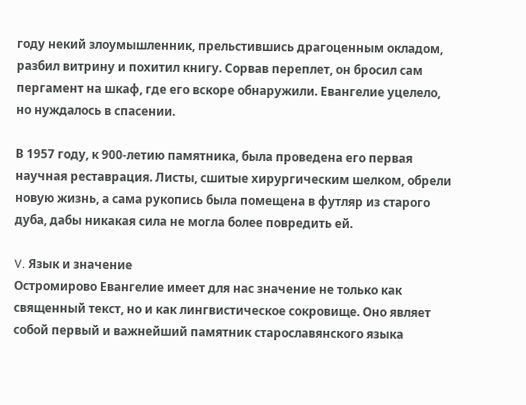году некий злоумышленник, прельстившись драгоценным окладом, разбил витрину и похитил книгу. Сорвав переплет, он бросил сам пергамент на шкаф, где его вскоре обнаружили. Евангелие уцелело, но нуждалось в спасении.

В 1957 году, к 900-летию памятника, была проведена его первая научная реставрация. Листы, сшитые хирургическим шелком, обрели новую жизнь, а сама рукопись была помещена в футляр из старого дуба, дабы никакая сила не могла более повредить ей.

V. Язык и значение
Остромирово Евангелие имеет для нас значение не только как священный текст, но и как лингвистическое сокровище. Оно являет собой первый и важнейший памятник старославянского языка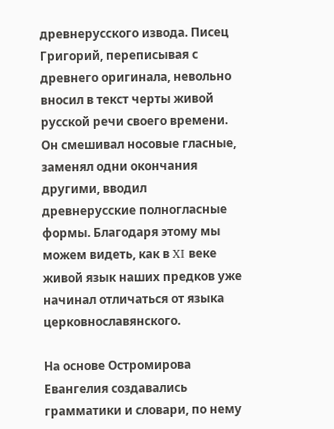древнерусского извода. Писец Григорий, переписывая с древнего оригинала, невольно вносил в текст черты живой русской речи своего времени. Он смешивал носовые гласные, заменял одни окончания другими, вводил древнерусские полногласные формы. Благодаря этому мы можем видеть, как в XI веке живой язык наших предков уже начинал отличаться от языка церковнославянского.

На основе Остромирова Евангелия создавались грамматики и словари, по нему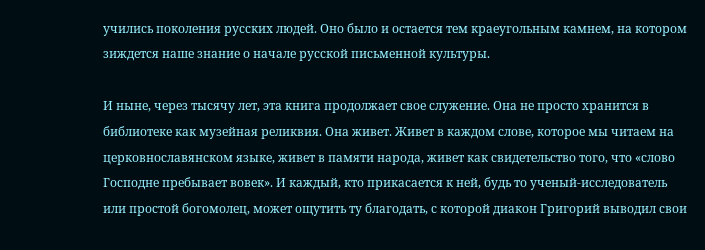учились поколения русских людей. Оно было и остается тем краеугольным камнем, на котором зиждется наше знание о начале русской письменной культуры.

И ныне, через тысячу лет, эта книга продолжает свое служение. Она не просто хранится в библиотеке как музейная реликвия. Она живет. Живет в каждом слове, которое мы читаем на церковнославянском языке, живет в памяти народа, живет как свидетельство того, что «слово Господне пребывает вовек». И каждый, кто прикасается к ней, будь то ученый-исследователь или простой богомолец, может ощутить ту благодать, с которой диакон Григорий выводил свои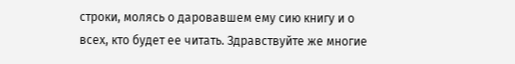строки, молясь о даровавшем ему сию книгу и о всех, кто будет ее читать. Здравствуйте же многие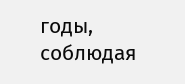годы, соблюдая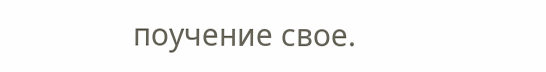поучение свое.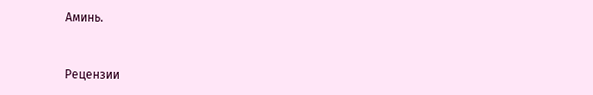Аминь.


Рецензии